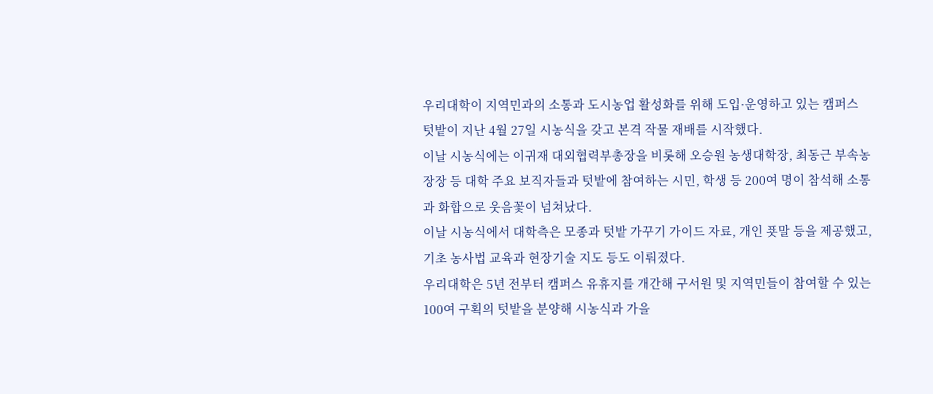우리대학이 지역민과의 소통과 도시농업 활성화를 위해 도입·운영하고 있는 캠퍼스 텃밭이 지난 4월 27일 시농식을 갖고 본격 작물 재배를 시작했다.
이날 시농식에는 이귀재 대외협력부총장을 비롯해 오승원 농생대학장, 최동근 부속농장장 등 대학 주요 보직자들과 텃밭에 참여하는 시민, 학생 등 200여 명이 참석해 소통과 화합으로 웃음꽃이 넘쳐났다.
이날 시농식에서 대학측은 모종과 텃밭 가꾸기 가이드 자료, 개인 푯말 등을 제공했고, 기초 농사법 교육과 현장기술 지도 등도 이뤄졌다.
우리대학은 5년 전부터 캠퍼스 유휴지를 개간해 구서원 및 지역민들이 참여할 수 있는 100여 구획의 텃밭을 분양해 시농식과 가을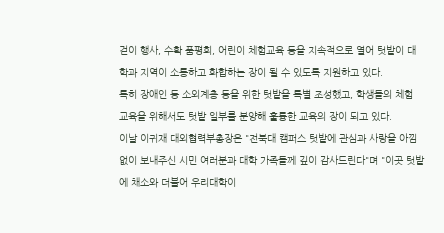걷이 행사, 수확 품평회, 어린이 체험교육 등을 지속적으로 열어 텃밭이 대학과 지역이 소통하고 화합하는 장이 될 수 있도록 지원하고 있다.
특히 장애인 등 소외계층 등을 위한 텃밭을 특별 조성했고, 학생들의 체험 교육을 위해서도 텃밭 일부를 분양해 훌륭한 교육의 장이 되고 있다.
이날 이귀재 대외협력부총장은 "전북대 캠퍼스 텃밭에 관심과 사랑을 아낌없이 보내주신 시민 여러분과 대학 가족들께 깊이 감사드린다"며 "이곳 텃밭에 채소와 더불어 우리대학이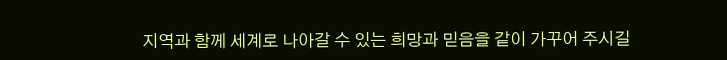지역과 함께 세계로 나아갈 수 있는 희망과 믿음을 같이 가꾸어 주시길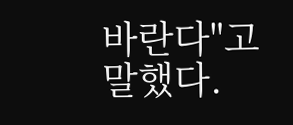바란다"고 말했다.